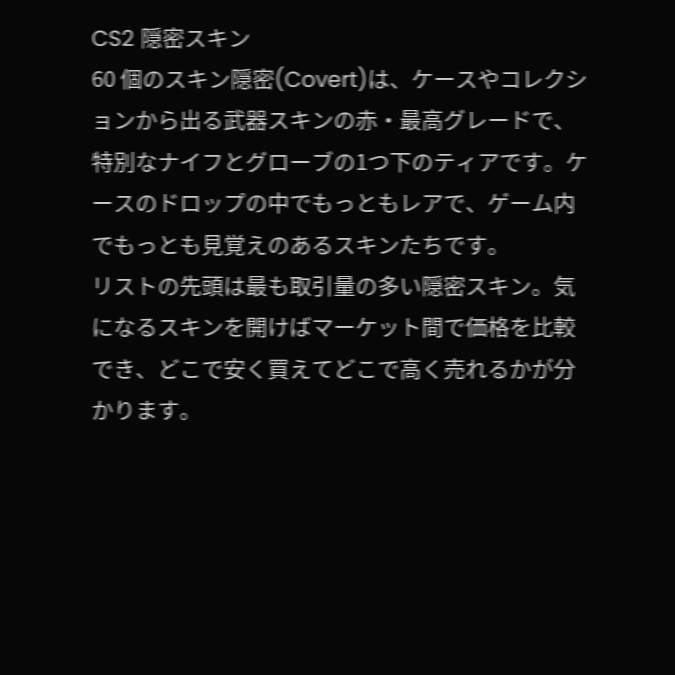CS2 隠密スキン
60 個のスキン隠密(Covert)は、ケースやコレクションから出る武器スキンの赤・最高グレードで、特別なナイフとグローブの1つ下のティアです。ケースのドロップの中でもっともレアで、ゲーム内でもっとも見覚えのあるスキンたちです。
リストの先頭は最も取引量の多い隠密スキン。気になるスキンを開けばマーケット間で価格を比較でき、どこで安く買えてどこで高く売れるかが分かります。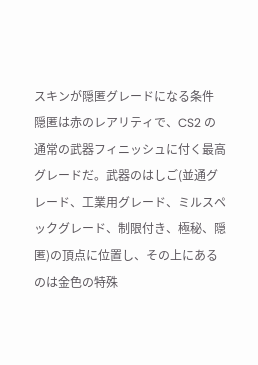スキンが隠匿グレードになる条件
隠匿は赤のレアリティで、CS2 の通常の武器フィニッシュに付く最高グレードだ。武器のはしご(並通グレード、工業用グレード、ミルスペックグレード、制限付き、極秘、隠匿)の頂点に位置し、その上にあるのは金色の特殊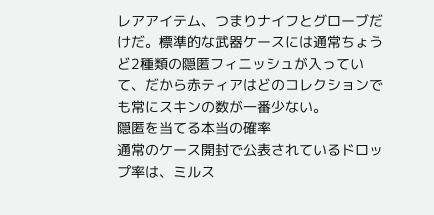レアアイテム、つまりナイフとグローブだけだ。標準的な武器ケースには通常ちょうど2種類の隠匿フィニッシュが入っていて、だから赤ティアはどのコレクションでも常にスキンの数が一番少ない。
隠匿を当てる本当の確率
通常のケース開封で公表されているドロップ率は、ミルス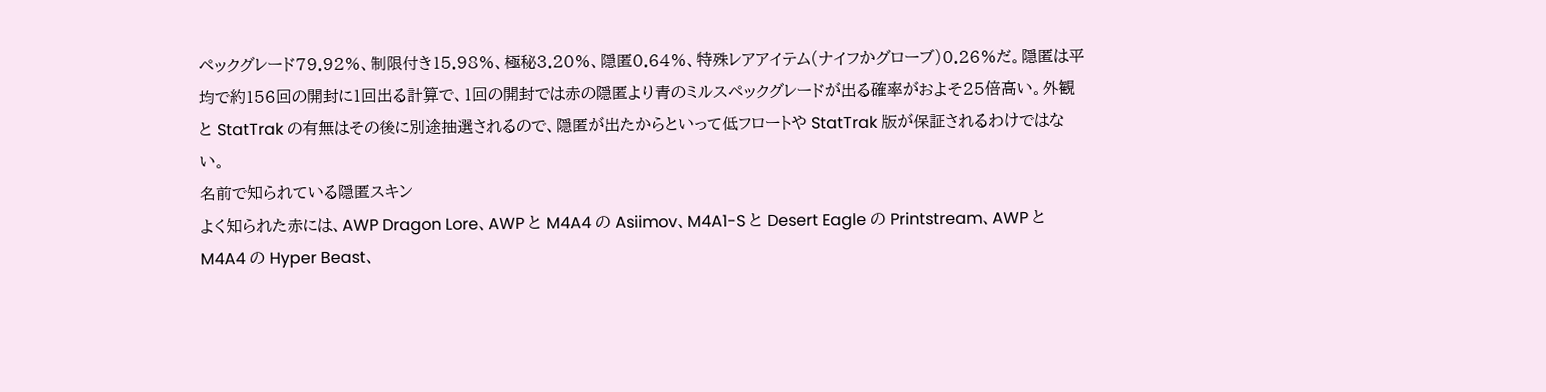ペックグレード79.92%、制限付き15.98%、極秘3.20%、隠匿0.64%、特殊レアアイテム(ナイフかグローブ)0.26%だ。隠匿は平均で約156回の開封に1回出る計算で、1回の開封では赤の隠匿より青のミルスペックグレードが出る確率がおよそ25倍高い。外観と StatTrak の有無はその後に別途抽選されるので、隠匿が出たからといって低フロートや StatTrak 版が保証されるわけではない。
名前で知られている隠匿スキン
よく知られた赤には、AWP Dragon Lore、AWP と M4A4 の Asiimov、M4A1-S と Desert Eagle の Printstream、AWP と M4A4 の Hyper Beast、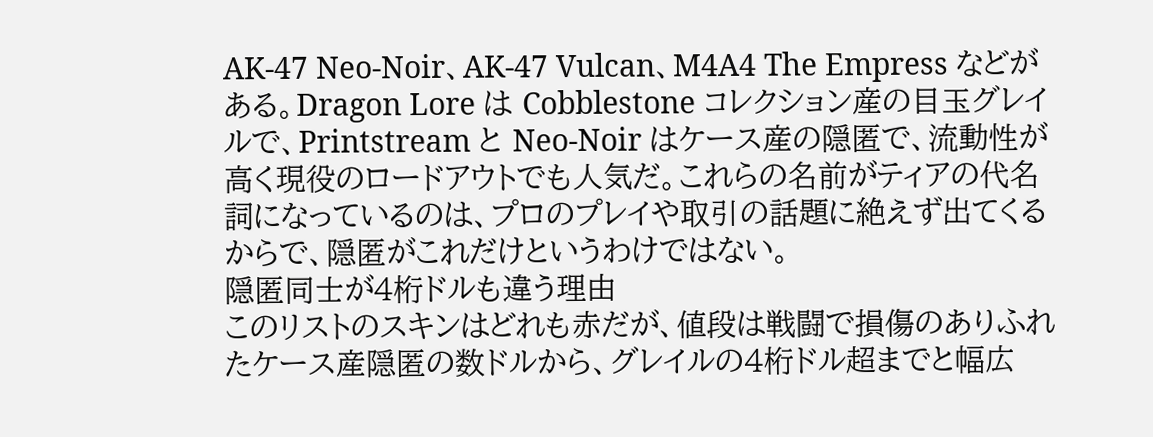AK-47 Neo-Noir、AK-47 Vulcan、M4A4 The Empress などがある。Dragon Lore は Cobblestone コレクション産の目玉グレイルで、Printstream と Neo-Noir はケース産の隠匿で、流動性が高く現役のロードアウトでも人気だ。これらの名前がティアの代名詞になっているのは、プロのプレイや取引の話題に絶えず出てくるからで、隠匿がこれだけというわけではない。
隠匿同士が4桁ドルも違う理由
このリストのスキンはどれも赤だが、値段は戦闘で損傷のありふれたケース産隠匿の数ドルから、グレイルの4桁ドル超までと幅広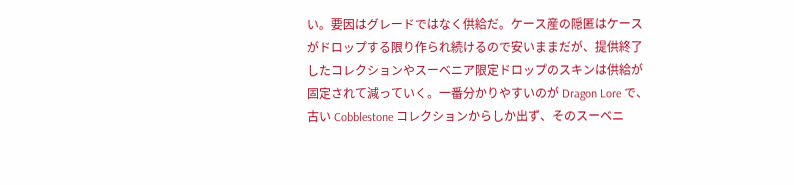い。要因はグレードではなく供給だ。ケース産の隠匿はケースがドロップする限り作られ続けるので安いままだが、提供終了したコレクションやスーベニア限定ドロップのスキンは供給が固定されて減っていく。一番分かりやすいのが Dragon Lore で、古い Cobblestone コレクションからしか出ず、そのスーベニ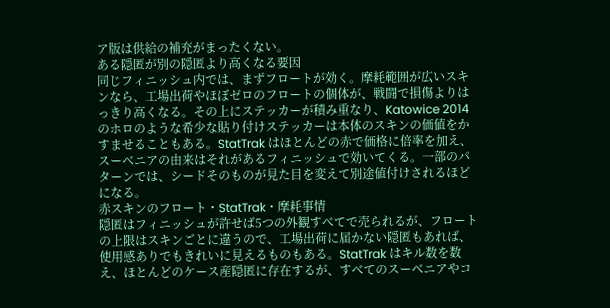ア版は供給の補充がまったくない。
ある隠匿が別の隠匿より高くなる要因
同じフィニッシュ内では、まずフロートが効く。摩耗範囲が広いスキンなら、工場出荷やほぼゼロのフロートの個体が、戦闘で損傷よりはっきり高くなる。その上にステッカーが積み重なり、Katowice 2014 のホロのような希少な貼り付けステッカーは本体のスキンの価値をかすませることもある。StatTrak はほとんどの赤で価格に倍率を加え、スーベニアの由来はそれがあるフィニッシュで効いてくる。一部のパターンでは、シードそのものが見た目を変えて別途値付けされるほどになる。
赤スキンのフロート・StatTrak・摩耗事情
隠匿はフィニッシュが許せば5つの外観すべてで売られるが、フロートの上限はスキンごとに違うので、工場出荷に届かない隠匿もあれば、使用感ありでもきれいに見えるものもある。StatTrak はキル数を数え、ほとんどのケース産隠匿に存在するが、すべてのスーベニアやコ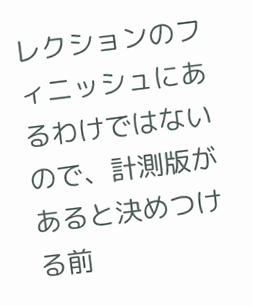レクションのフィニッシュにあるわけではないので、計測版があると決めつける前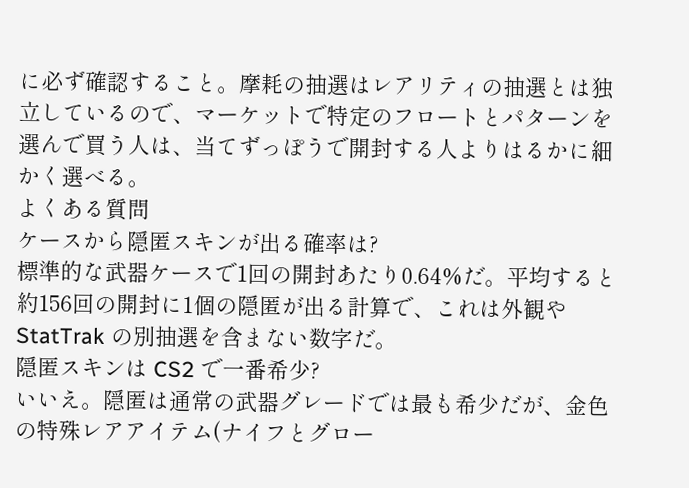に必ず確認すること。摩耗の抽選はレアリティの抽選とは独立しているので、マーケットで特定のフロートとパターンを選んで買う人は、当てずっぽうで開封する人よりはるかに細かく選べる。
よくある質問
ケースから隠匿スキンが出る確率は?
標準的な武器ケースで1回の開封あたり0.64%だ。平均すると約156回の開封に1個の隠匿が出る計算で、これは外観や StatTrak の別抽選を含まない数字だ。
隠匿スキンは CS2 で一番希少?
いいえ。隠匿は通常の武器グレードでは最も希少だが、金色の特殊レアアイテム(ナイフとグロー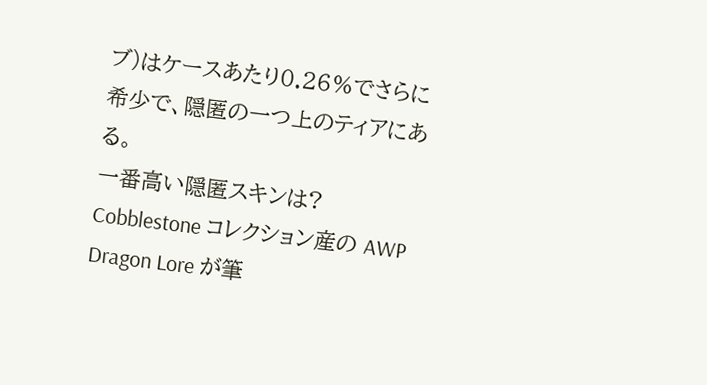ブ)はケースあたり0.26%でさらに希少で、隠匿の一つ上のティアにある。
一番高い隠匿スキンは?
Cobblestone コレクション産の AWP Dragon Lore が筆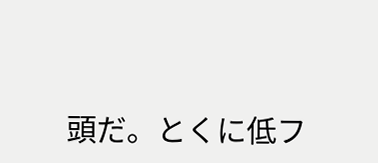頭だ。とくに低フ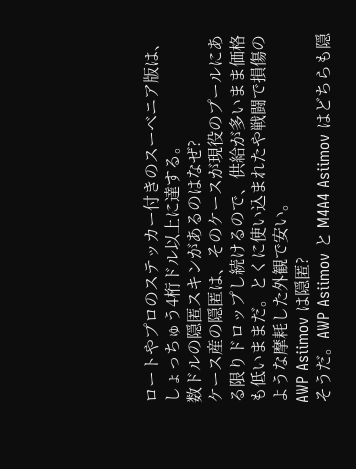ロートやプロのステッカー付きのスーベニア版は、しょっちゅう4桁ドル以上に達する。
数ドルの隠匿スキンがあるのはなぜ?
ケース産の隠匿は、そのケースが現役のプールにある限りドロップし続けるので、供給が多いまま価格も低いままだ。とくに使い込まれたや戦闘で損傷のような摩耗した外観で安い。
AWP Asiimov は隠匿?
そうだ。AWP Asiimov と M4A4 Asiimov はどちらも隠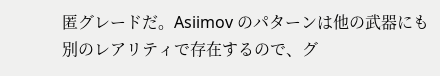匿グレードだ。Asiimov のパターンは他の武器にも別のレアリティで存在するので、グ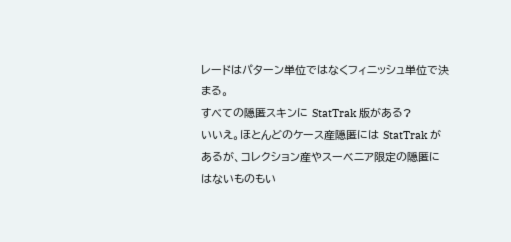レードはパターン単位ではなくフィニッシュ単位で決まる。
すべての隠匿スキンに StatTrak 版がある?
いいえ。ほとんどのケース産隠匿には StatTrak があるが、コレクション産やスーベニア限定の隠匿にはないものもい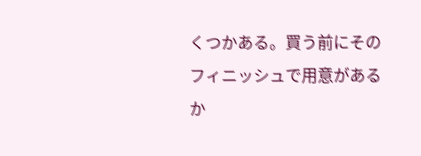くつかある。買う前にそのフィニッシュで用意があるか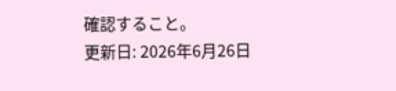確認すること。
更新日: 2026年6月26日